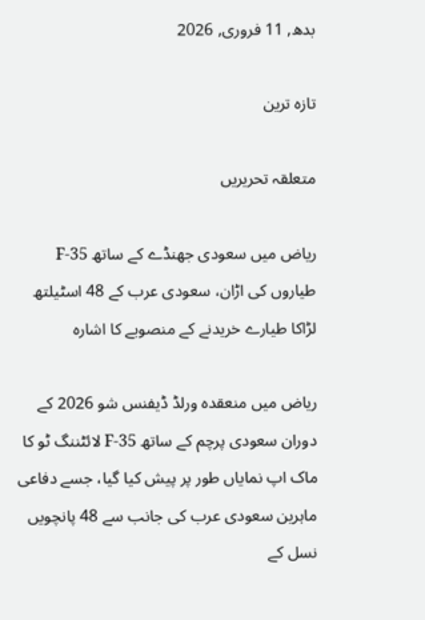بدھ, 11 فروری, 2026

تازہ ترین

متعلقہ تحریریں

ریاض میں سعودی جھنڈے کے ساتھ F-35 طیاروں کی اڑان، سعودی عرب کے 48 اسٹیلتھ لڑاکا طیارے خریدنے کے منصوبے کا اشارہ

ریاض میں منعقدہ ورلڈ ڈیفنس شو 2026 کے دوران سعودی پرچم کے ساتھ F-35 لائٹننگ ٹو کا ماک اپ نمایاں طور پر پیش کیا گیا، جسے دفاعی ماہرین سعودی عرب کی جانب سے 48 پانچویں نسل کے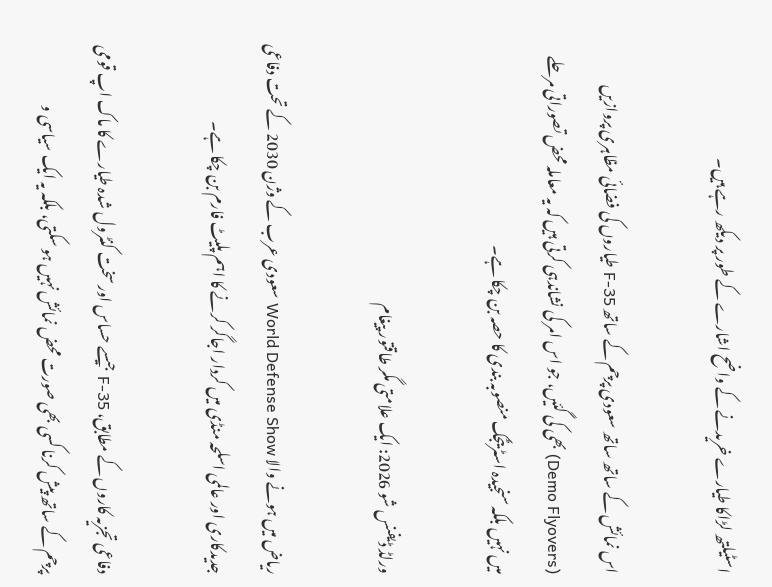اسٹیلتھ لڑاکا طیارے خریدنے کے واضح اشارے کے طور پر دیکھ رہے ہیں۔

اس نمائش کے ساتھ ساتھ سعودی پرچم کے ساتھ F-35 طیاروں کی فضائی مظاہری پروازیں (Demo Flyovers) بھی کی گئیں، جو اس امر کی نشاندہی کرتی ہیں کہ یہ معاملہ محض تصوراتی مرحلے میں نہیں بلکہ سنجیدہ اسٹریٹجک منصوبہ بندی کا حصہ بن چکا ہے۔

ورلڈ ڈیفنس شو 2026: ایک علامتی مگر طاقتور پیغام

ریاض میں ہونے والا World Defense Show سعودی عرب کے وژن 2030 کے تحت دفاعی جدیدکاری اور عالمی اسلحہ منڈی میں کردار اجاگر کرنے کا اہم پلیٹ فارم بن چکا ہے۔

دفاعی تجزیہ کاروں کے مطابق، F-35 جیسے حساس اور سخت کنٹرول شدہ طیارے کا ماک اپ قومی پرچم کے ساتھ پیش کرنا کسی بھی صورت محض نمائش نہیں ہو سکتی، بلکہ یہ ایک سیاسی و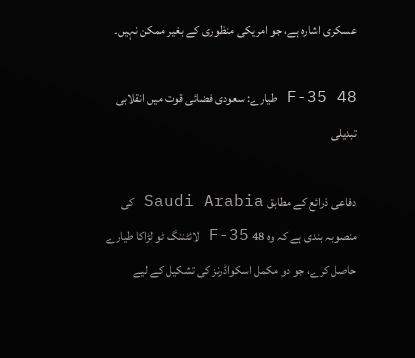عسکری اشارہ ہے، جو امریکی منظوری کے بغیر ممکن نہیں۔

48 F-35 طیارے: سعودی فضائی قوت میں انقلابی تبدیلی

دفاعی ذرائع کے مطابق Saudi Arabia کی منصوبہ بندی ہے کہ وہ 48 F-35 لائٹننگ ٹو لڑاکا طیارے حاصل کرے، جو دو مکمل اسکواڈرنز کی تشکیل کے لیے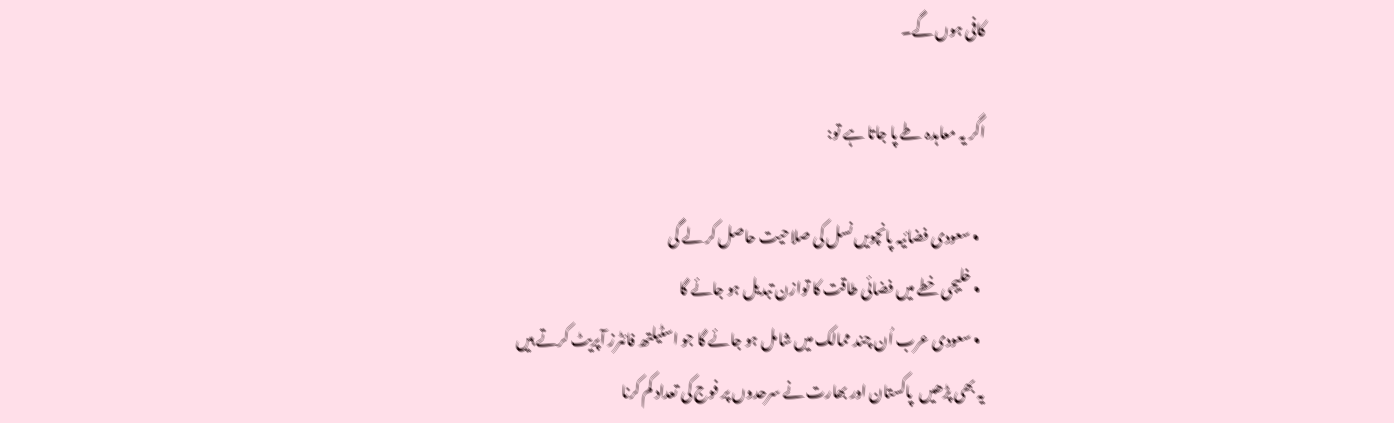کافی ہوں گے۔

اگر یہ معاہدہ طے پا جاتا ہے تو:

  • سعودی فضائیہ پانچویں نسل کی صلاحیت حاصل کر لے گی
  • خلیجی خطے میں فضائی طاقت کا توازن تبدیل ہو جائے گا
  • سعودی عرب اُن چند ممالک میں شامل ہو جائے گا جو اسٹیلتھ فائٹرز آپریٹ کرتے ہیں
یہ بھی پڑھیں  پاکستان اور بھارت نے سرحدوں پر فوج کی تعداد کم کرنا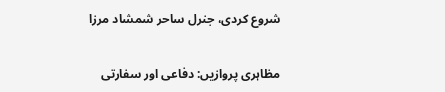شروع کردی، جنرل ساحر شمشاد مرزا

مظاہری پروازیں: دفاعی اور سفارتی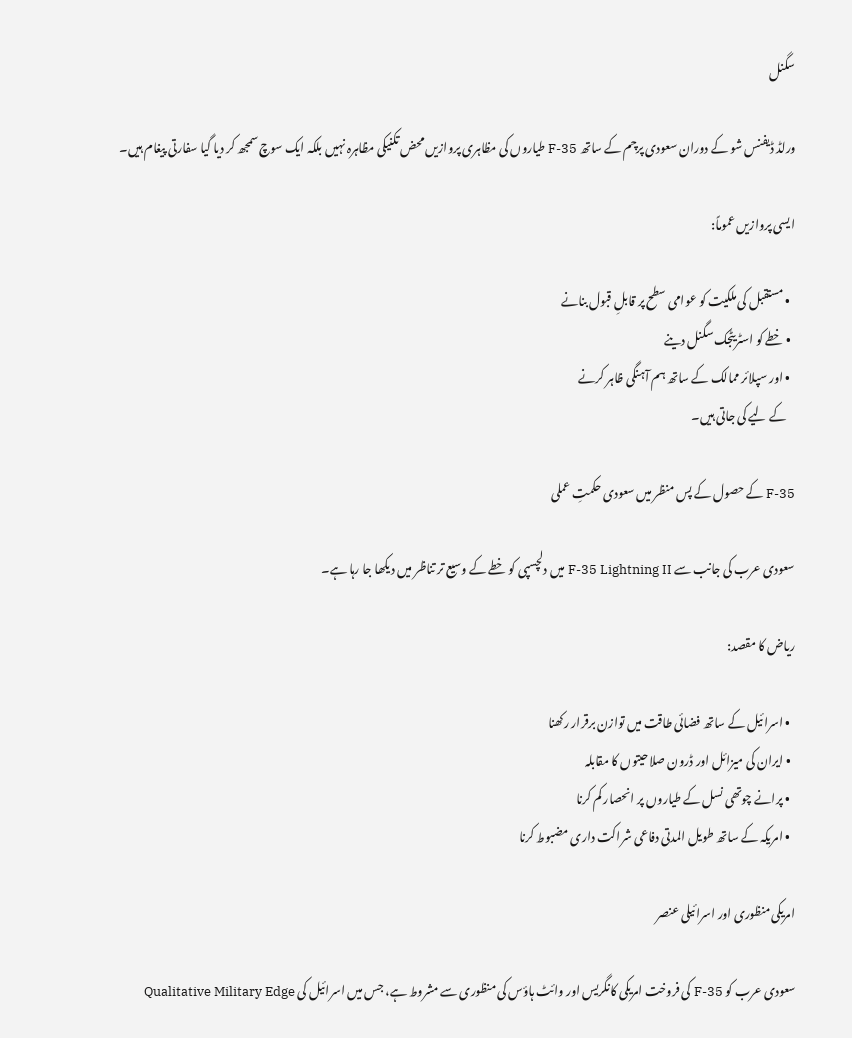سگنل

ورلڈ ڈیفنس شو کے دوران سعودی پرچم کے ساتھ F-35 طیاروں کی مظاہری پروازیں محض تکنیکی مظاہرہ نہیں بلکہ ایک سوچ سمجھ کر دیا گیا سفارتی پیغام ہیں۔

ایسی پروازیں عموماً:

  • مستقبل کی ملکیت کو عوامی سطح پر قابلِ قبول بنانے
  • خطے کو اسٹریٹجک سگنل دینے
  • اور سپلائر ممالک کے ساتھ ہم آہنگی ظاہر کرنے
    کے لیے کی جاتی ہیں۔

F-35 کے حصول کے پس منظر میں سعودی حکمتِ عملی

سعودی عرب کی جانب سے F-35 Lightning II میں دلچسپی کو خطے کے وسیع تر تناظر میں دیکھا جا رہا ہے۔

ریاض کا مقصد:

  • اسرائیل کے ساتھ فضائی طاقت میں توازن برقرار رکھنا
  • ایران کی میزائل اور ڈرون صلاحیتوں کا مقابلہ
  • پرانے چوتھی نسل کے طیاروں پر انحصار کم کرنا
  • امریکہ کے ساتھ طویل المدتی دفاعی شراکت داری مضبوط کرنا

امریکی منظوری اور اسرائیلی عنصر

سعودی عرب کو F-35 کی فروخت امریکی کانگریس اور وائٹ ہاؤس کی منظوری سے مشروط ہے، جس میں اسرائیل کی Qualitative Military Edge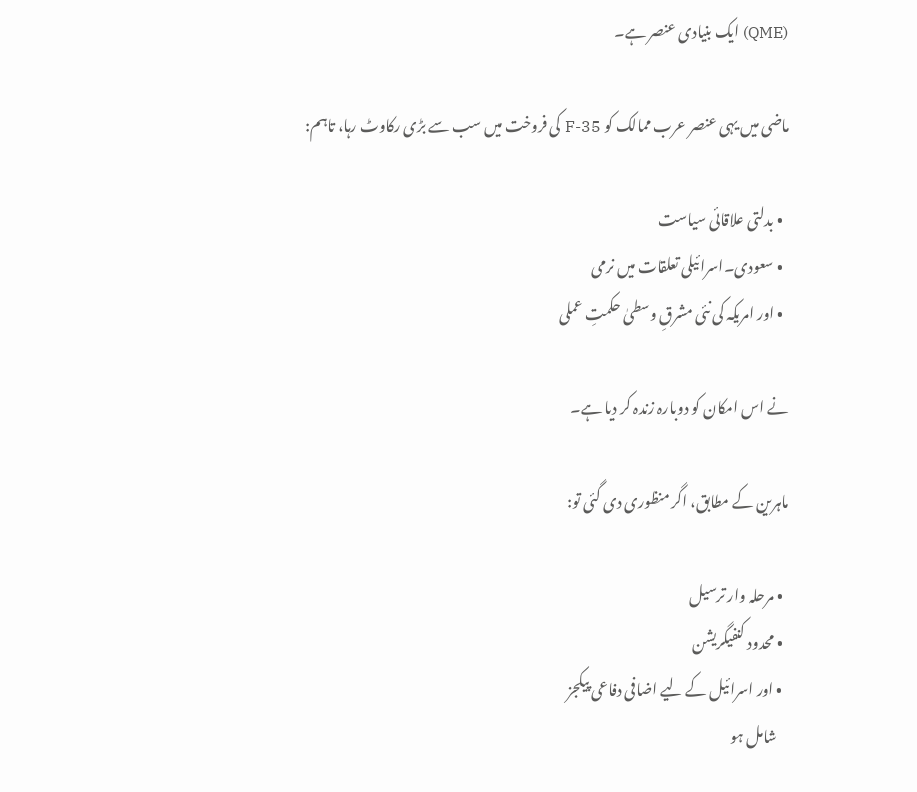(QME) ایک بنیادی عنصر ہے۔

ماضی میں یہی عنصر عرب ممالک کو F-35 کی فروخت میں سب سے بڑی رکاوٹ رہا، تاہم:

  • بدلتی علاقائی سیاست
  • سعودی۔اسرائیلی تعلقات میں نرمی
  • اور امریکہ کی نئی مشرقِ وسطیٰ حکمتِ عملی

نے اس امکان کو دوبارہ زندہ کر دیا ہے۔

ماہرین کے مطابق، اگر منظوری دی گئی تو:

  • مرحلہ وار ترسیل
  • محدود کنفیگریشن
  • اور اسرائیل کے لیے اضافی دفاعی پیکجز
    شامل ہو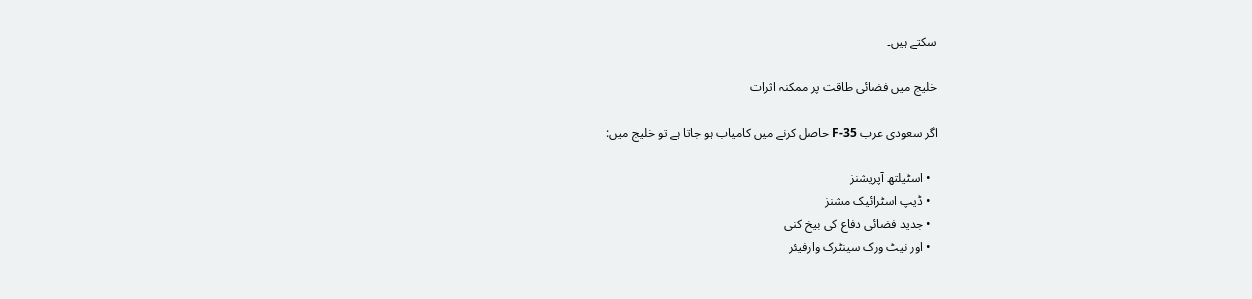سکتے ہیں۔

خلیج میں فضائی طاقت پر ممکنہ اثرات

اگر سعودی عرب F-35 حاصل کرنے میں کامیاب ہو جاتا ہے تو خلیج میں:

  • اسٹیلتھ آپریشنز
  • ڈیپ اسٹرائیک مشنز
  • جدید فضائی دفاع کی بیخ کنی
  • اور نیٹ ورک سینٹرک وارفیئر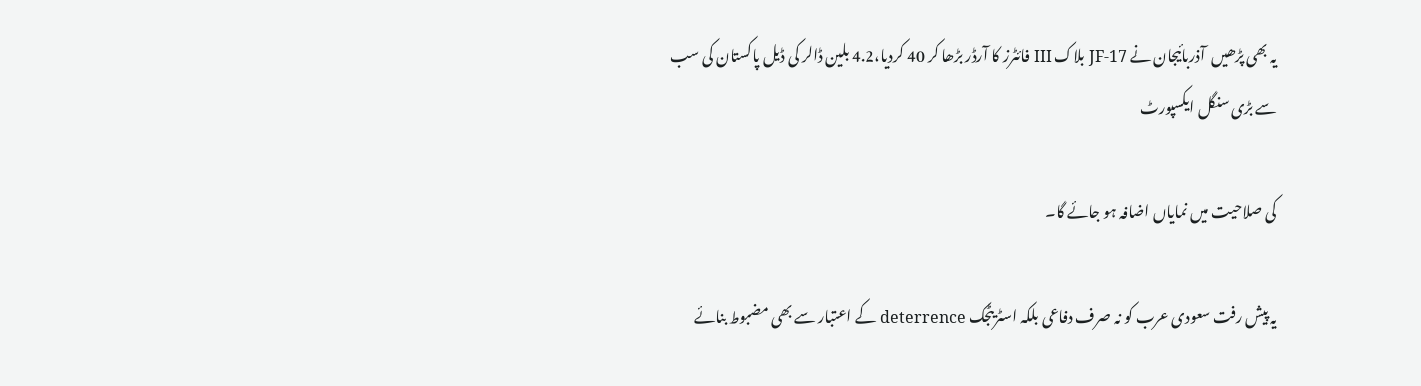یہ بھی پڑھیں  آذربائیجان نے JF-17 بلاک III فائٹرز کا آرڈر بڑھا کر 40 کردیا،4.2 بلین ڈالر کی ڈیل پاکستان کی سب سے بڑی سنگل ایکسپورٹ

کی صلاحیت میں نمایاں اضافہ ہو جائے گا۔

یہ پیش رفت سعودی عرب کو نہ صرف دفاعی بلکہ اسٹریٹجک deterrence کے اعتبار سے بھی مضبوط بنائے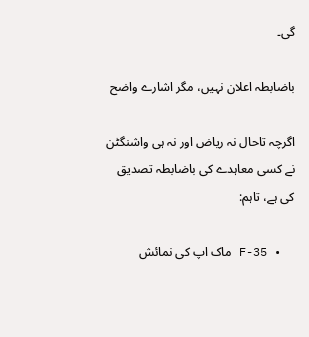گی۔

باضابطہ اعلان نہیں، مگر اشارے واضح

اگرچہ تاحال نہ ریاض اور نہ ہی واشنگٹن نے کسی معاہدے کی باضابطہ تصدیق کی ہے، تاہم:

  • F-35 ماک اپ کی نمائش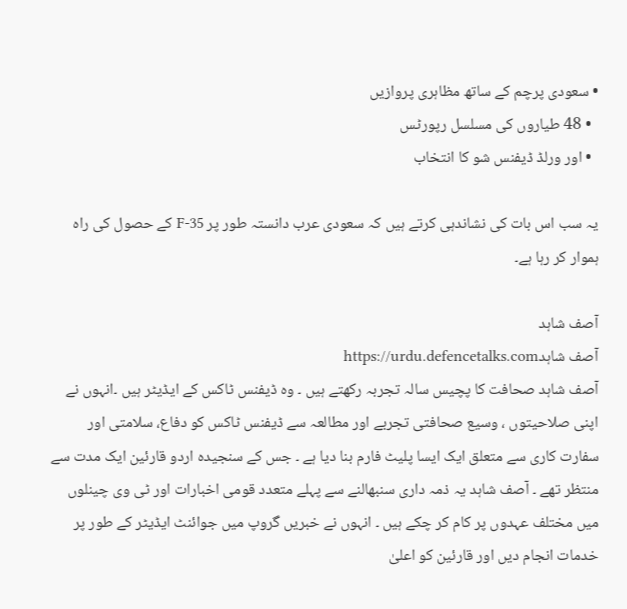• سعودی پرچم کے ساتھ مظاہری پروازیں
  • 48 طیاروں کی مسلسل رپورٹس
  • اور ورلڈ ڈیفنس شو کا انتخاب

یہ سب اس بات کی نشاندہی کرتے ہیں کہ سعودی عرب دانستہ طور پر F-35 کے حصول کی راہ ہموار کر رہا ہے۔

آصف شاہد
آصف شاہدhttps://urdu.defencetalks.com
آصف شاہد صحافت کا پچیس سالہ تجربہ رکھتے ہیں ۔ وہ ڈیفنس ٹاکس کے ایڈیٹر ہیں ۔انہوں نے اپنی صلاحیتوں ، وسیع صحافتی تجربے اور مطالعہ سے ڈیفنس ٹاکس کو دفاع، سلامتی اور سفارت کاری سے متعلق ایک ایسا پلیٹ فارم بنا دیا ہے ۔ جس کے سنجیدہ اردو قارئین ایک مدت سے منتظر تھے ۔ آصف شاہد یہ ذمہ داری سنبھالنے سے پہلے متعدد قومی اخبارات اور ٹی وی چینلوں میں مختلف عہدوں پر کام کر چکے ہیں ۔ انہوں نے خبریں گروپ میں جوائنٹ ایڈیٹر کے طور پر خدمات انجام دیں اور قارئین کو اعلیٰ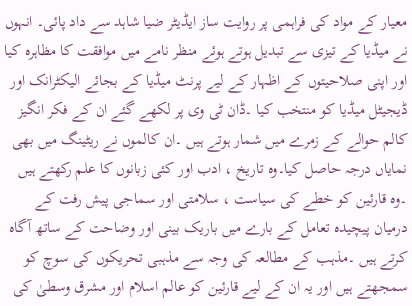معیار کے مواد کی فراہمی پر روایت ساز ایڈیٹر ضیا شاہد سے داد پائی۔ انہوں نے میڈیا کے تیزی سے تبدیل ہوتے ہوئے منظر نامے میں موافقت کا مظاہرہ کیا اور اپنی صلاحیتوں کے اظہار کے لیے پرنٹ میڈیا کے بجائے الیکٹرانک اور ڈیجیٹل میڈیا کو منتخب کیا ۔ڈان ٹی وی پر لکھے گئے ان کے فکر انگیز کالم حوالے کے زمرے میں شمار ہوتے ہیں ۔ان کالموں نے ریٹینگ میں بھی نمایاں درجہ حاصل کیا۔وہ تاریخ ، ادب اور کئی زبانوں کا علم رکھتے ہیں ۔وہ قارئین کو خطے کی سیاست ، سلامتی اور سماجی پیش رفت کے درمیان پیچیدہ تعامل کے بارے میں باریک بینی اور وضاحت کے ساتھ آگاہ کرتے ہیں ۔مذہب کے مطالعہ کی وجہ سے مذہبی تحریکوں کی سوچ کو سمجھتے ہیں اور یہ ان کے لیے قارئین کو عالم اسلام اور مشرق وسطیٰ کی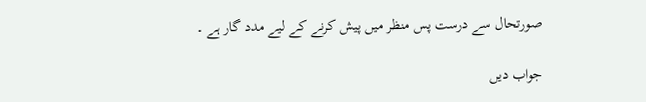صورتحال سے درست پس منظر میں پیش کرنے کے لیے مدد گار ہے ۔

جواب دیں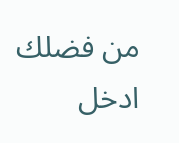من فضلك ادخل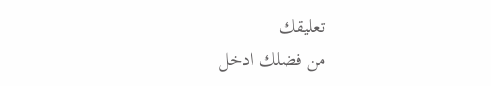تعليقك
من فضلك ادخل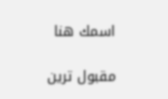اسمك هنا

مقبول ترین